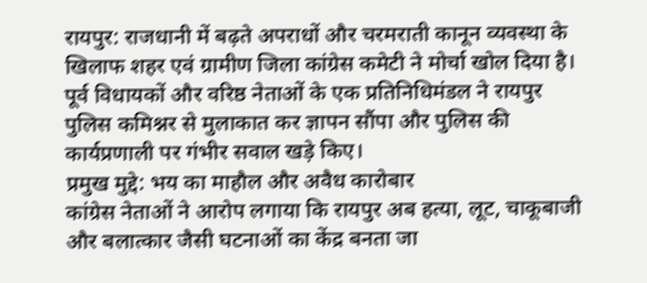रायपुर: राजधानी में बढ़ते अपराधों और चरमराती कानून व्यवस्था के खिलाफ शहर एवं ग्रामीण जिला कांग्रेस कमेटी ने मोर्चा खोल दिया है। पूर्व विधायकों और वरिष्ठ नेताओं के एक प्रतिनिधिमंडल ने रायपुर पुलिस कमिश्नर से मुलाकात कर ज्ञापन सौंपा और पुलिस की कार्यप्रणाली पर गंभीर सवाल खड़े किए।
प्रमुख मुद्दे: भय का माहौल और अवैध कारोबार
कांग्रेस नेताओं ने आरोप लगाया कि रायपुर अब हत्या, लूट, चाकूबाजी और बलात्कार जैसी घटनाओं का केंद्र बनता जा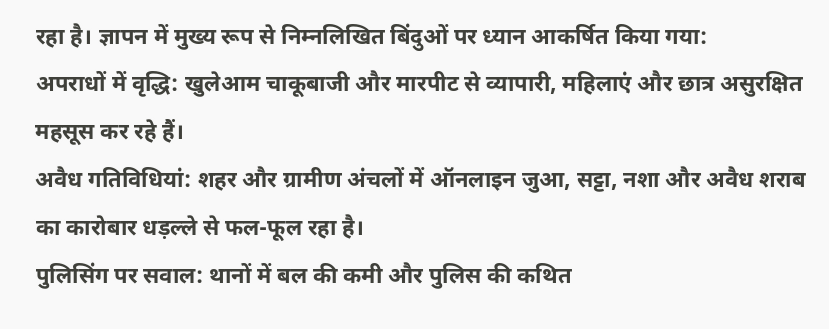रहा है। ज्ञापन में मुख्य रूप से निम्नलिखित बिंदुओं पर ध्यान आकर्षित किया गया:
अपराधों में वृद्धि: खुलेआम चाकूबाजी और मारपीट से व्यापारी, महिलाएं और छात्र असुरक्षित महसूस कर रहे हैं।
अवैध गतिविधियां: शहर और ग्रामीण अंचलों में ऑनलाइन जुआ, सट्टा, नशा और अवैध शराब का कारोबार धड़ल्ले से फल-फूल रहा है।
पुलिसिंग पर सवाल: थानों में बल की कमी और पुलिस की कथित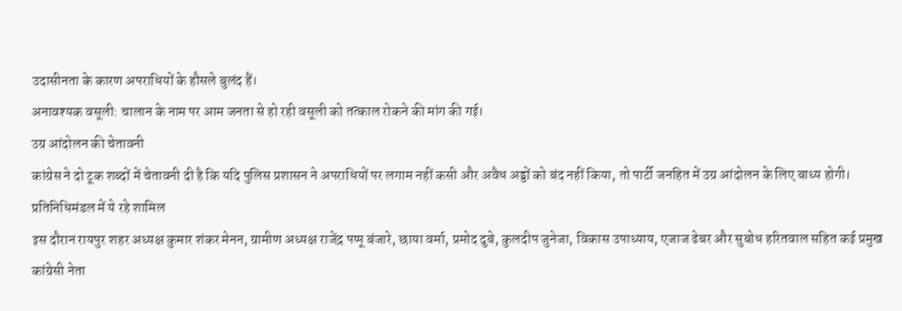उदासीनता के कारण अपराधियों के हौसले बुलंद हैं।
अनावश्यक वसूली: चालान के नाम पर आम जनता से हो रही वसूली को तत्काल रोकने की मांग की गई।
उग्र आंदोलन की चेतावनी
कांग्रेस ने दो टूक शब्दों में चेतावनी दी है कि यदि पुलिस प्रशासन ने अपराधियों पर लगाम नहीं कसी और अवैध अड्डों को बंद नहीं किया, तो पार्टी जनहित में उग्र आंदोलन के लिए बाध्य होगी।
प्रतिनिधिमंडल में ये रहे शामिल
इस दौरान रायपुर शहर अध्यक्ष कुमार शंकर मेनन, ग्रामीण अध्यक्ष राजेंद्र पप्पू बंजारे, छाया वर्मा, प्रमोद दुबे, कुलदीप जुनेजा, विकास उपाध्याय, एजाज ढेबर और सुबोध हरितवाल सहित कई प्रमुख कांग्रेसी नेता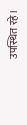उपस्थित रहे।